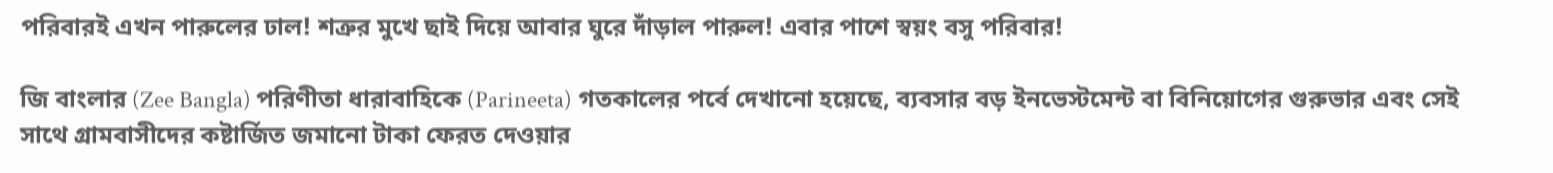পরিবারই এখন পারুলের ঢাল! শত্রুর মুখে ছাই দিয়ে আবার ঘুরে দাঁড়াল পারুল! এবার পাশে স্বয়ং বসু পরিবার!

জি বাংলার (Zee Bangla) পরিণীতা ধারাবাহিকে (Parineeta) গতকালের পর্বে দেখানো হয়েছে, ব্যবসার বড় ইনভেস্টমেন্ট বা বিনিয়োগের গুরুভার এবং সেই সাথে গ্রামবাসীদের কষ্টার্জিত জমানো টাকা ফেরত দেওয়ার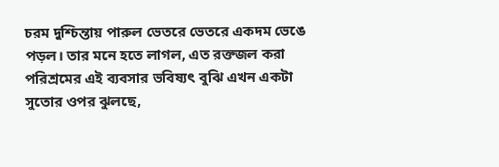চরম দুশ্চিন্তায় পারুল ভেতরে ভেতরে একদম ভেঙে পড়ল। তার মনে হতে লাগল, এত রক্তজল করা পরিশ্রমের এই ব্যবসার ভবিষ্যৎ বুঝি এখন একটা সুতোর ওপর ঝুলছে,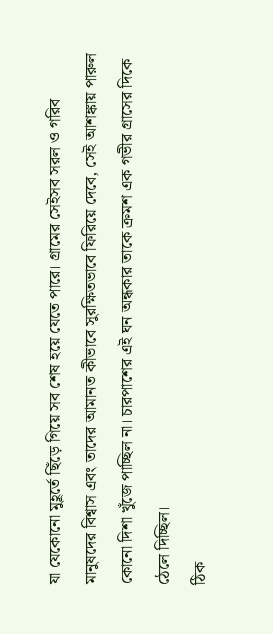যা যেকোনো মুহূর্তে ছিঁড়ে গিয়ে সব শেষ হয়ে যেতে পারে। গ্রামের সেইসব সরল ও গরিব মানুষদের বিশ্বাস এবং তাদের আমানত কীভাবে সুরক্ষিতভাবে ফিরিয়ে দেবে, সেই আশঙ্কায় পারুল কোনো দিশা খুঁজে পাচ্ছিল না। চারপাশের এই ঘন অন্ধকার তাকে ক্রমশ এক গভীর গ্রাসের দিকে ঠেলে দিচ্ছিল।
ঠিক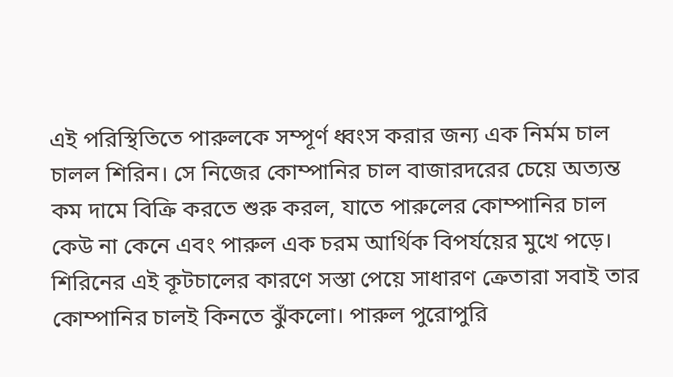এই পরিস্থিতিতে পারুলকে সম্পূর্ণ ধ্বংস করার জন্য এক নির্মম চাল চালল শিরিন। সে নিজের কোম্পানির চাল বাজারদরের চেয়ে অত্যন্ত কম দামে বিক্রি করতে শুরু করল, যাতে পারুলের কোম্পানির চাল কেউ না কেনে এবং পারুল এক চরম আর্থিক বিপর্যয়ের মুখে পড়ে। শিরিনের এই কূটচালের কারণে সস্তা পেয়ে সাধারণ ক্রেতারা সবাই তার কোম্পানির চালই কিনতে ঝুঁকলো। পারুল পুরোপুরি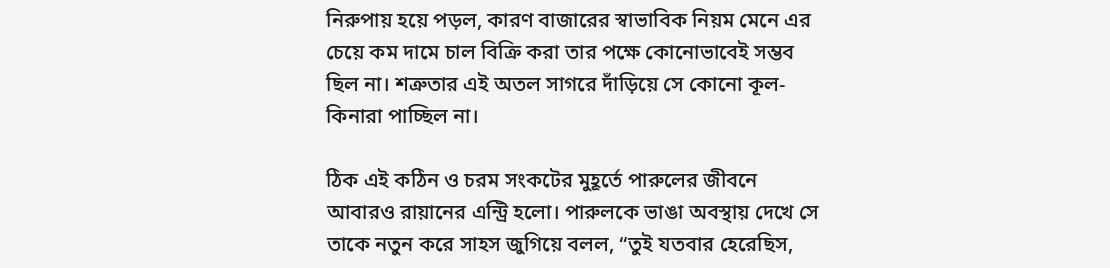নিরুপায় হয়ে পড়ল, কারণ বাজারের স্বাভাবিক নিয়ম মেনে এর চেয়ে কম দামে চাল বিক্রি করা তার পক্ষে কোনোভাবেই সম্ভব ছিল না। শত্রুতার এই অতল সাগরে দাঁড়িয়ে সে কোনো কূল-কিনারা পাচ্ছিল না।

ঠিক এই কঠিন ও চরম সংকটের মুহূর্তে পারুলের জীবনে আবারও রায়ানের এন্ট্রি হলো। পারুলকে ভাঙা অবস্থায় দেখে সে তাকে নতুন করে সাহস জুগিয়ে বলল, “তুই যতবার হেরেছিস,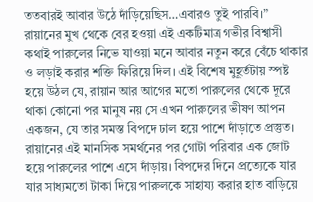ততবারই আবার উঠে দাঁড়িয়েছিস…এবারও তুই পারবি।” রায়ানের মুখ থেকে বের হওয়া এই একটিমাত্র গভীর বিশ্বাসী কথাই পারুলের নিভে যাওয়া মনে আবার নতুন করে বেঁচে থাকার ও লড়াই করার শক্তি ফিরিয়ে দিল। এই বিশেষ মুহূর্তটায় স্পষ্ট হয়ে উঠল যে, রায়ান আর আগের মতো পারুলের থেকে দূরে থাকা কোনো পর মানুষ নয় সে এখন পারুলের ভীষণ আপন একজন, যে তার সমস্ত বিপদে ঢাল হয়ে পাশে দাঁড়াতে প্রস্তুত।
রায়ানের এই মানসিক সমর্থনের পর গোটা পরিবার এক জোট হয়ে পারুলের পাশে এসে দাঁড়ায়। বিপদের দিনে প্রত্যেকে যার যার সাধ্যমতো টাকা দিয়ে পারুলকে সাহায্য করার হাত বাড়িয়ে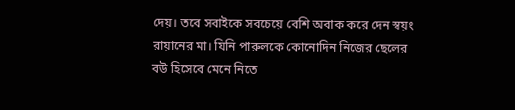দেয়। তবে সবাইকে সবচেয়ে বেশি অবাক করে দেন স্বয়ং রায়ানের মা। যিনি পারুলকে কোনোদিন নিজের ছেলের বউ হিসেবে মেনে নিতে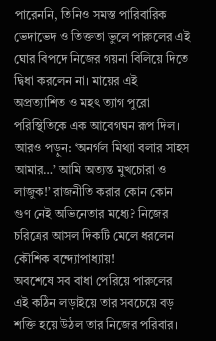পারেননি, তিনিও সমস্ত পারিবারিক ভেদাভেদ ও তিক্ততা ভুলে পারুলের এই ঘোর বিপদে নিজের গয়না বিলিয়ে দিতে দ্বিধা করলেন না। মায়ের এই অপ্রত্যাশিত ও মহৎ ত্যাগ পুরো পরিস্থিতিকে এক আবেগঘন রূপ দিল।
আরও পড়ুন: ‘অনর্গল মিথ্যা বলার সাহস আমার…’ আমি অত্যন্ত মুখচোরা ও লাজুক!’ রাজনীতি করার কোন কোন গুণ নেই অভিনেতার মধ্যে? নিজের চরিত্রের আসল দিকটি মেলে ধরলেন কৌশিক বন্দ্যোপাধ্যায়!
অবশেষে সব বাধা পেরিয়ে পারুলের এই কঠিন লড়াইয়ে তার সবচেয়ে বড় শক্তি হয়ে উঠল তার নিজের পরিবার।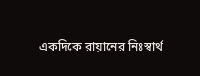একদিকে রায়ানের নিঃস্বার্থ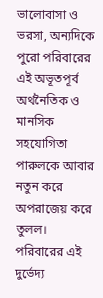ভালোবাসা ও ভরসা, অন্যদিকে পুরো পরিবারের এই অভূতপূর্ব অর্থনৈতিক ও মানসিক সহযোগিতা পারুলকে আবার নতুন করে অপরাজেয় করে তুলল। পরিবারের এই দুর্ভেদ্য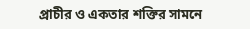প্রাচীর ও একতার শক্তির সামনে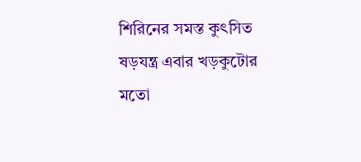শিরিনের সমস্ত কুৎসিত ষড়যন্ত্র এবার খড়কুটোর মতো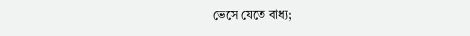ভেসে যেতে বাধ্য;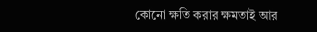কোনো ক্ষতি করার ক্ষমতাই আর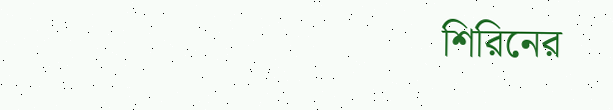শিরিনের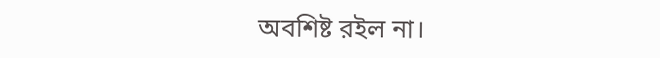অবশিষ্ট রইল না।